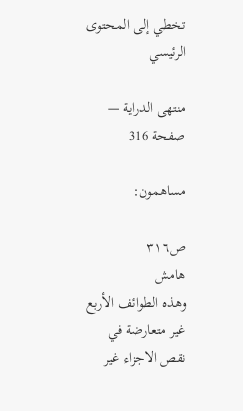تخطي إلى المحتوى الرئيسي

منتهى الدراية — صفحة 316

مساهمون:

ص٣١٦
هامش
وهذه الطوائف الأربع غير متعارضة في نقص الاجزاء غير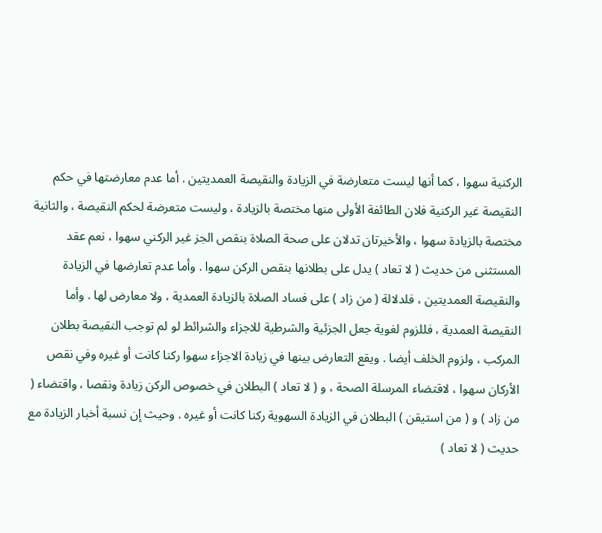الركنية سهوا ، كما أنها ليست متعارضة في الزيادة والنقيصة العمديتين . أما عدم معارضتها في حكم النقيصة غير الركنية فلان الطائفة الأولى منها مختصة بالزيادة ، وليست متعرضة لحكم النقيصة ، والثانية مختصة بالزيادة سهوا ، والأخيرتان تدلان على صحة الصلاة بنقص الجز غير الركني سهوا ، نعم عقد المستثنى من حديث ( لا تعاد ) يدل على بطلانها بنقص الركن سهوا . وأما عدم تعارضها في الزيادة والنقيصة العمديتين ، فلدلالة ( من زاد ) على فساد الصلاة بالزيادة العمدية ، ولا معارض لها . وأما النقيصة العمدية ، فللزوم لغوية جعل الجزئية والشرطية للاجزاء والشرائط لو لم توجب النقيصة بطلان المركب ، ولزوم الخلف أيضا . ويقع التعارض بينها في زيادة الاجزاء سهوا ركنا كانت أو غيره وفي نقص الأركان سهوا ، لاقتضاء المرسلة الصحة ، و ( لا تعاد ) البطلان في خصوص الركن زيادة ونقصا ، واقتضاء ( من زاد ) و ( من استيقن ) البطلان في الزيادة السهوية ركنا كانت أو غيره . وحيث إن نسبة أخبار الزيادة مع حديث ( لا تعاد )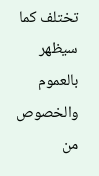تختلف كما سيظهر بالعموم والخصوص من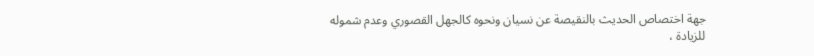جهة اختصاص الحديث بالنقيصة عن نسيان ونحوه كالجهل القصوري وعدم شموله للزيادة ،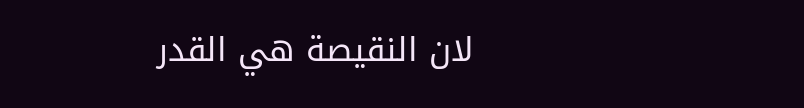لان النقيصة هي القدر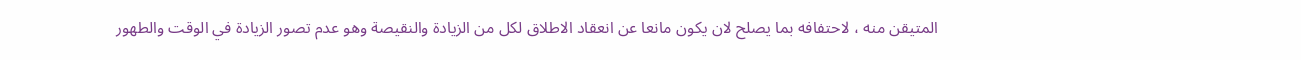المتيقن منه ، لاحتفافه بما يصلح لان يكون مانعا عن انعقاد الاطلاق لكل من الزيادة والنقيصة وهو عدم تصور الزيادة في الوقت والطهور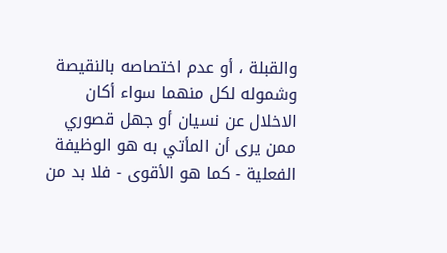والقبلة ، أو عدم اختصاصه بالنقيصة وشموله لكل منهما سواء أكان الاخلال عن نسيان أو جهل قصوري ممن يرى أن المأتي به هو الوظيفة الفعلية - كما هو الأقوى - فلا بد من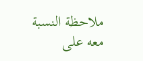ملاحظة النسبة معه على